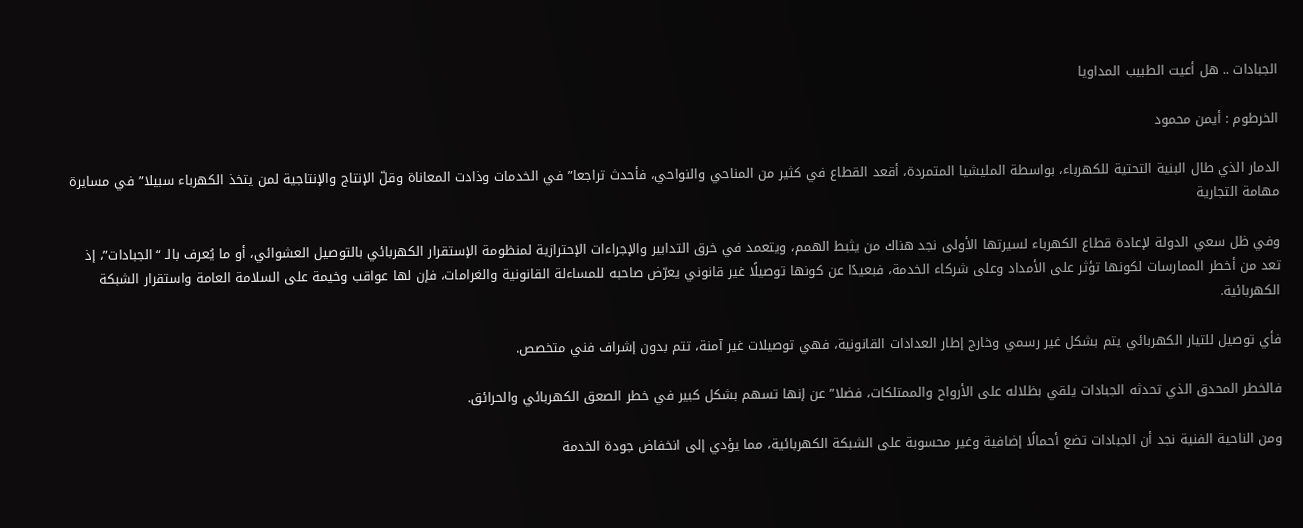الجبادات .. هل أعيت الطبيب المداويا

الخرطوم : أيمن محمود

الدمار الذي طال البنية التحتية للكهرباء، بواسطة المليشيا المتمردة، أقعد القطاع في كثير من المناحي والنواحي، فأحدث تراجعا” في الخدمات وذادت المعاناة وقلّ الإنتاج والإنتاجية لمن يتخذ الكهرباء سبيلا” في مسايرة مهامة التجارية

وفي ظل سعي الدولة لإعادة قطاع الكهرباء لسيرتها الأولى نجد هناك من يثبط الهمم، ويتعمد في خرق التدابير والإجراءات الإحترازية لمنظومة الإستقرار الكهربائي بالتوصيل العشوائي، أو ما يُعرف بالـ “الجبادات”، إذ تعد من أخطر الممارسات لكونها تؤثر على الأمداد وعلى شركاء الخدمة، فبعيدًا عن كونها توصيلًا غير قانوني يعرّض صاحبه للمساءلة القانونية والغرامات، فإن لها عواقب وخيمة على السلامة العامة واستقرار الشبكة الكهربائية.

فأي توصيل للتيار الكهربائي يتم بشكل غير رسمي وخارج إطار العدادات القانونية، فهي توصيلات غير آمنة، تتم بدون إشراف فني متخصص.

فالخطر المحدق الذي تحدثه الجبادات يلقي بظلاله على الأرواح والممتلكات، فضلا” عن إنها تسهم بشكل كبير في خطر الصعق الكهربائي والحرائق.

ومن الناحية الفنية نجد أن الجبادات تضع أحمالًا إضافية وغير محسوبة على الشبكة الكهربائية، مما يؤدي إلى انخفاض جودة الخدمة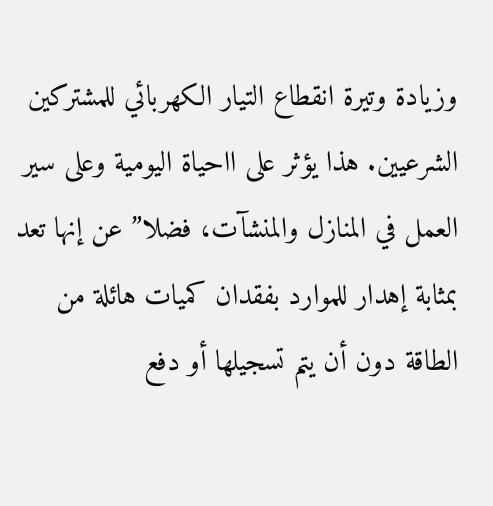وزيادة وتيرة انقطاع التيار الكهربائي للمشتركين الشرعيين. هذا يؤثر على ااحياة اليومية وعلى سير العمل في المنازل والمنشآت، فضلا” عن إنها تعد بمثابة إهدار للموارد بفقدان كميات هائلة من الطاقة دون أن يتم تسجيلها أو دفع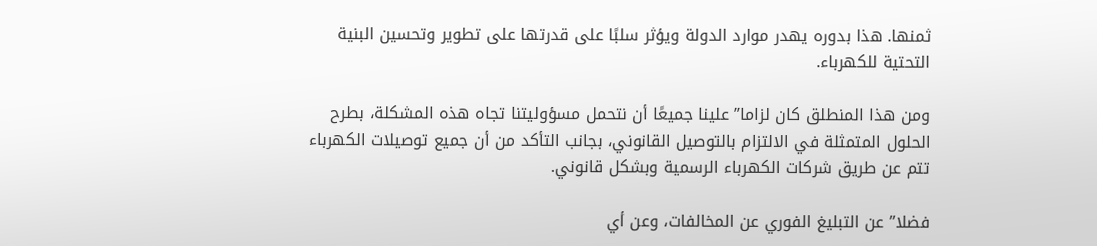ثمنها. هذا بدوره يهدر موارد الدولة ويؤثر سلبًا على قدرتها على تطوير وتحسين البنية التحتية للكهرباء.

ومن هذا المنطلق كان لزاما” علينا جميعًا أن نتحمل مسؤوليتنا تجاه هذه المشكلة، بطرح الحلول المتمثلة في الالتزام بالتوصيل القانوني، بجانب التأكد من أن جميع توصيلات الكهرباء تتم عن طريق شركات الكهرباء الرسمية وبشكل قانوني.

فضلا” عن التبليغ الفوري عن المخالفات، وعن أي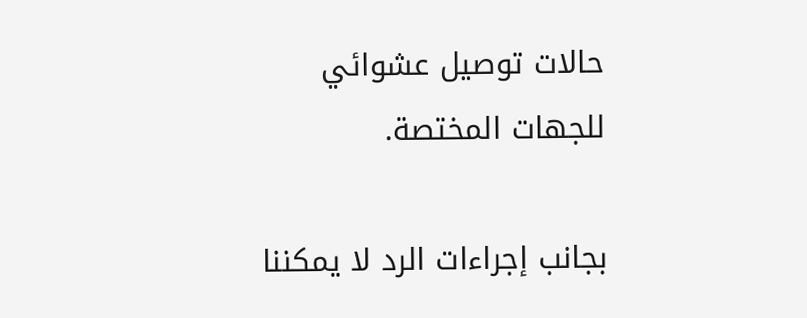حالات توصيل عشوائي للجهات المختصة.

بجانب إجراءات الرد لا يمكننا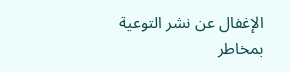الإغفال عن نشر التوعية بمخاطر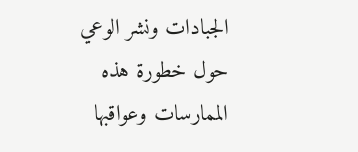الجبادات ونشر الوعي حول خطورة هذه الممارسات وعواقبها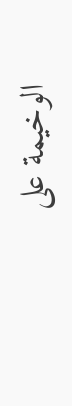الوخيمة على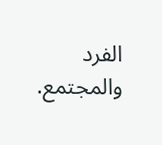الفرد والمجتمع.